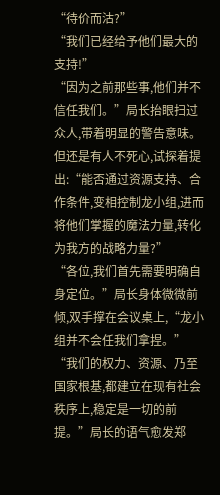“待价而沽?”
“我们已经给予他们最大的支持!”
“因为之前那些事,他们并不信任我们。”局长抬眼扫过众人,带着明显的警告意味。
但还是有人不死心,试探着提出:“能否通过资源支持、合作条件,变相控制龙小组,进而将他们掌握的魔法力量,转化为我方的战略力量?”
“各位,我们首先需要明确自身定位。”局长身体微微前倾,双手撑在会议桌上,“龙小组并不会任我们拿捏。”
“我们的权力、资源、乃至国家根基,都建立在现有社会秩序上,稳定是一切的前提。”局长的语气愈发郑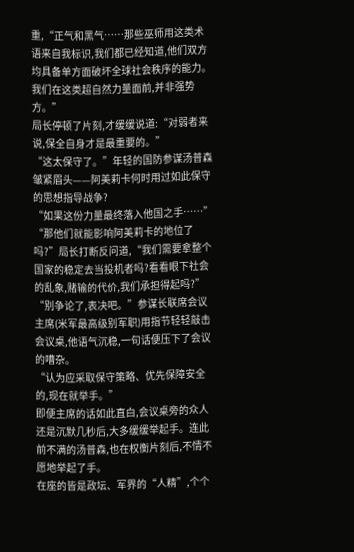重,“正气和黑气……那些巫师用这类术语来自我标识,我们都已经知道,他们双方均具备单方面破坏全球社会秩序的能力。我们在这类超自然力量面前,并非强势方。”
局长停顿了片刻,才缓缓说道:“对弱者来说,保全自身才是最重要的。”
“这太保守了。”年轻的国防参谋汤普森皱紧眉头——阿美莉卡何时用过如此保守的思想指导战争?
“如果这份力量最终落入他国之手……”
“那他们就能影响阿美莉卡的地位了吗?”局长打断反问道,“我们需要拿整个国家的稳定去当投机者吗?看看眼下社会的乱象,赌输的代价,我们承担得起吗?”
“别争论了,表决吧。”参谋长联席会议主席(米军最高级别军职)用指节轻轻敲击会议桌,他语气沉稳,一句话便压下了会议的嘈杂。
“认为应采取保守策略、优先保障安全的,现在就举手。”
即便主席的话如此直白,会议桌旁的众人还是沉默几秒后,大多缓缓举起手。连此前不满的汤普森,也在权衡片刻后,不情不愿地举起了手。
在座的皆是政坛、军界的“人精”,个个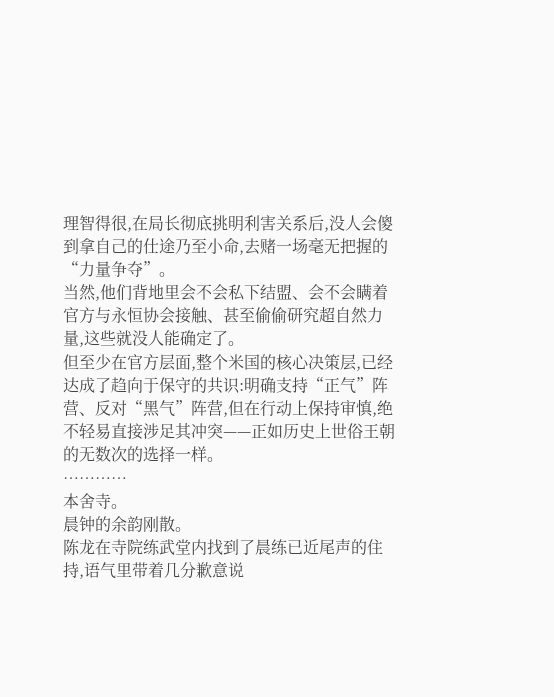理智得很,在局长彻底挑明利害关系后,没人会傻到拿自己的仕途乃至小命,去赌一场毫无把握的“力量争夺”。
当然,他们背地里会不会私下结盟、会不会瞒着官方与永恒协会接触、甚至偷偷研究超自然力量,这些就没人能确定了。
但至少在官方层面,整个米国的核心决策层,已经达成了趋向于保守的共识:明确支持“正气”阵营、反对“黑气”阵营,但在行动上保持审慎,绝不轻易直接涉足其冲突——正如历史上世俗王朝的无数次的选择一样。
…………
本舍寺。
晨钟的余韵刚散。
陈龙在寺院练武堂内找到了晨练已近尾声的住持,语气里带着几分歉意说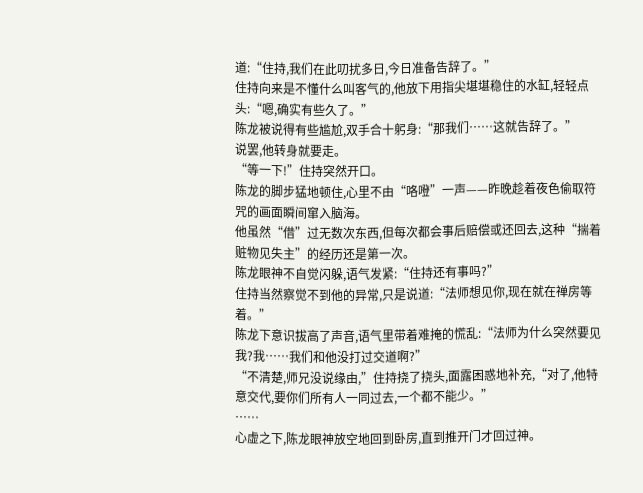道:“住持,我们在此叨扰多日,今日准备告辞了。”
住持向来是不懂什么叫客气的,他放下用指尖堪堪稳住的水缸,轻轻点头:“嗯,确实有些久了。”
陈龙被说得有些尴尬,双手合十躬身:“那我们……这就告辞了。”
说罢,他转身就要走。
“等一下!”住持突然开口。
陈龙的脚步猛地顿住,心里不由“咯噔”一声——昨晚趁着夜色偷取符咒的画面瞬间窜入脑海。
他虽然“借”过无数次东西,但每次都会事后赔偿或还回去,这种“揣着赃物见失主”的经历还是第一次。
陈龙眼神不自觉闪躲,语气发紧:“住持还有事吗?”
住持当然察觉不到他的异常,只是说道:“法师想见你,现在就在禅房等着。”
陈龙下意识拔高了声音,语气里带着难掩的慌乱:“法师为什么突然要见我?我……我们和他没打过交道啊?”
“不清楚,师兄没说缘由,”住持挠了挠头,面露困惑地补充,“对了,他特意交代,要你们所有人一同过去,一个都不能少。”
……
心虚之下,陈龙眼神放空地回到卧房,直到推开门才回过神。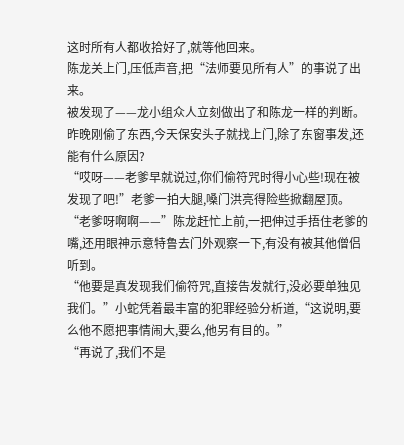这时所有人都收拾好了,就等他回来。
陈龙关上门,压低声音,把“法师要见所有人”的事说了出来。
被发现了——龙小组众人立刻做出了和陈龙一样的判断。
昨晚刚偷了东西,今天保安头子就找上门,除了东窗事发,还能有什么原因?
“哎呀——老爹早就说过,你们偷符咒时得小心些!现在被发现了吧!”老爹一拍大腿,嗓门洪亮得险些掀翻屋顶。
“老爹呀啊啊——”陈龙赶忙上前,一把伸过手捂住老爹的嘴,还用眼神示意特鲁去门外观察一下,有没有被其他僧侣听到。
“他要是真发现我们偷符咒,直接告发就行,没必要单独见我们。”小蛇凭着最丰富的犯罪经验分析道,“这说明,要么他不愿把事情闹大,要么,他另有目的。”
“再说了,我们不是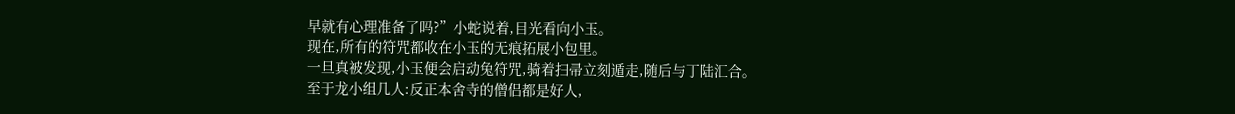早就有心理准备了吗?”小蛇说着,目光看向小玉。
现在,所有的符咒都收在小玉的无痕拓展小包里。
一旦真被发现,小玉便会启动兔符咒,骑着扫帚立刻遁走,随后与丁陆汇合。
至于龙小组几人:反正本舍寺的僧侣都是好人,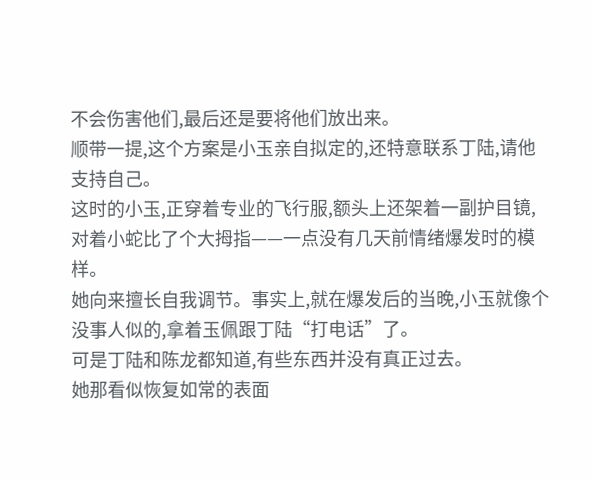不会伤害他们,最后还是要将他们放出来。
顺带一提,这个方案是小玉亲自拟定的,还特意联系丁陆,请他支持自己。
这时的小玉,正穿着专业的飞行服,额头上还架着一副护目镜,对着小蛇比了个大拇指——一点没有几天前情绪爆发时的模样。
她向来擅长自我调节。事实上,就在爆发后的当晚,小玉就像个没事人似的,拿着玉佩跟丁陆“打电话”了。
可是丁陆和陈龙都知道,有些东西并没有真正过去。
她那看似恢复如常的表面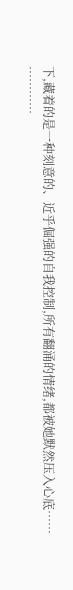下,藏着的是一种刻意的、近乎倔强的自我控制,所有翻涌的情绪,都被她默然压入心底……
…………